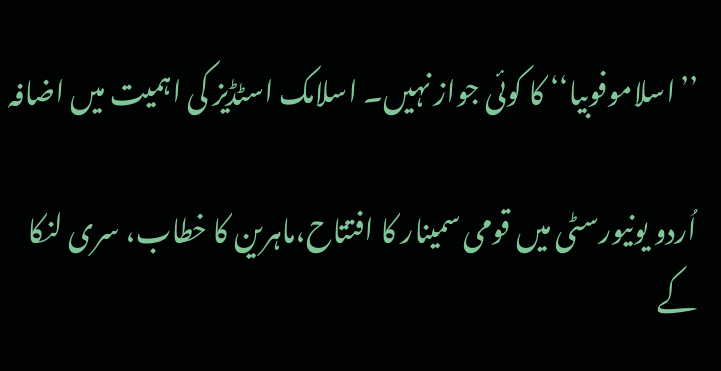’’اسلاموفوبیا‘‘ کا کوئی جواز نہیں۔ اسلامک اسٹڈیز کی اہمیت میں اضافہ

اُردو یونیورسٹی میں قومی سمینار کا افتتاح،ماہرین کا خطاب، سری لنکا کے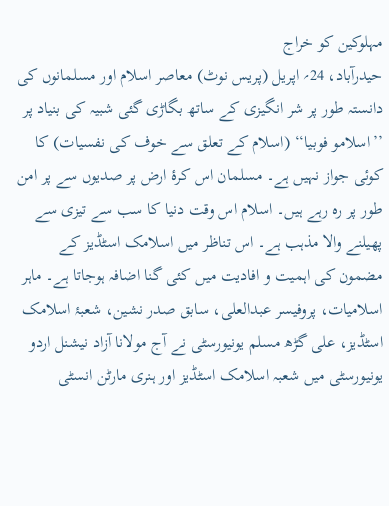مہلوکین کو خراج
حیدرآباد، 24؍ اپریل (پریس نوٹ) معاصر اسلام اور مسلمانوں کی دانستہ طور پر شر انگیزی کے ساتھ بگاڑی گئی شبیہ کی بنیاد پر ’’اسلامو فوبیا‘‘ (اسلام کے تعلق سے خوف کی نفسیات) کا کوئی جواز نہیں ہے۔ مسلمان اس کرۂ ارض پر صدیوں سے پر امن طور پر رہ رہے ہیں۔ اسلام اس وقت دنیا کا سب سے تیزی سے پھیلنے والا مذہب ہے۔ اس تناظر میں اسلامک اسٹڈیز کے مضمون کی اہمیت و افادیت میں کئی گنا اضافہ ہوجاتا ہے۔ ماہر اسلامیات، پروفیسر عبدالعلی، سابق صدر نشین، شعبۂ اسلامک اسٹڈیز، علی گڑھ مسلم یونیورسٹی نے آج مولانا آزاد نیشنل اردو یونیورسٹی میں شعبہ اسلامک اسٹڈیز اور ہنری مارٹن انسٹی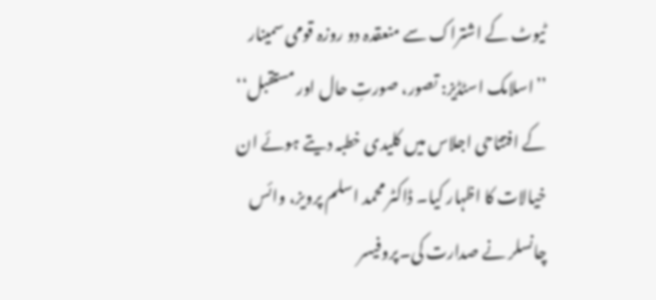ٹیوٹ کے اشتراک سے منعقدہ دو روزہ قومی سمینار ’’اسلامک اسٹڈیز: تصور، صورتِ حال اور مستقبل‘‘ کے افتتاحی اجلاس میں کلیدی خطبہ دیتے ہوئے ان خیالات کا اظہار کیا۔ ڈاکٹر محمد اسلم پرویز، وائس چانسلر نے صدارت کی۔پروفیسر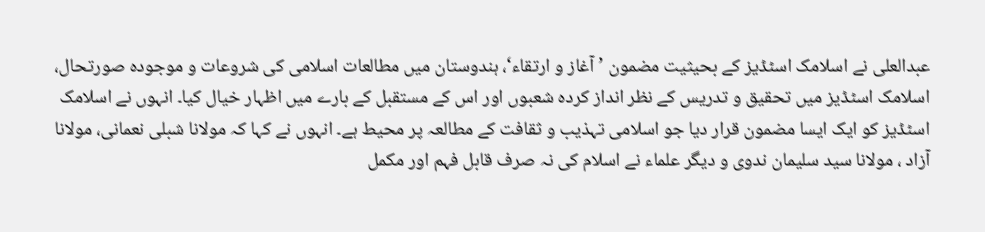عبدالعلی نے اسلامک اسٹڈیز کے بحیثیت مضمون ’آغاز و ارتقاء‘، ہندوستان میں مطالعات اسلامی کی شروعات و موجودہ صورتحال، اسلامک اسٹڈیز میں تحقیق و تدریس کے نظر انداز کردہ شعبوں اور اس کے مستقبل کے بارے میں اظہار خیال کیا۔ انہوں نے اسلامک اسٹڈیز کو ایک ایسا مضمون قرار دیا جو اسلامی تہذیب و ثقافت کے مطالعہ پر محیط ہے۔ انہوں نے کہا کہ مولانا شبلی نعمانی، مولانا آزاد ، مولانا سید سلیمان ندوی و دیگر علماء نے اسلام کی نہ صرف قابل فہم اور مکمل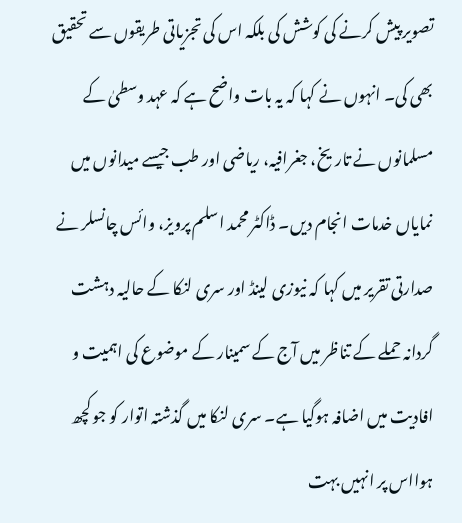تصویر پیش کرنے کی کوشش کی بلکہ اس کی تجزیاتی طریقوں سے تحقیق بھی کی۔ انہوں نے کہا کہ یہ بات واضح ہے کہ عہد وسطیٰ کے مسلمانوں نے تاریخ، جغرافیہ، ریاضی اور طب جیسے میدانوں میں نمایاں خدمات انجام دیں۔ ڈاکٹر محمد اسلم پرویز، وائس چانسلر نے صدارتی تقریر میں کہا کہ نیوزی لینڈ اور سری لنکا کے حالیہ دہشت گردانہ حملے کے تناظر میں آج کے سمینار کے موضوع کی اہمیت و افادیت میں اضافہ ہوگیا ہے۔ سری لنکا میں گذشتہ اتوار کو جو کچھ ہوااس پر انہیں بہت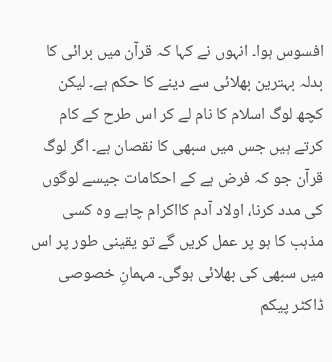افسوس ہوا۔ انہوں نے کہا کہ قرآن میں برائی کا بدلہ بہترین بھلائی سے دینے کا حکم ہے۔ لیکن کچھ لوگ اسلام کا نام لے کر اس طرح کے کام کرتے ہیں جس میں سبھی کا نقصان ہے۔ اگر لوگ قرآن جو کہ فرض ہے کے احکامات جیسے لوگوں کی مدد کرنا، اولاد آدم کااکرام چاہے وہ کسی مذہب کا ہو پر عمل کریں گے تو یقینی طور پر اس میں سبھی کی بھلائی ہوگی۔ مہمانِ خصوصی ڈاکٹر پیکم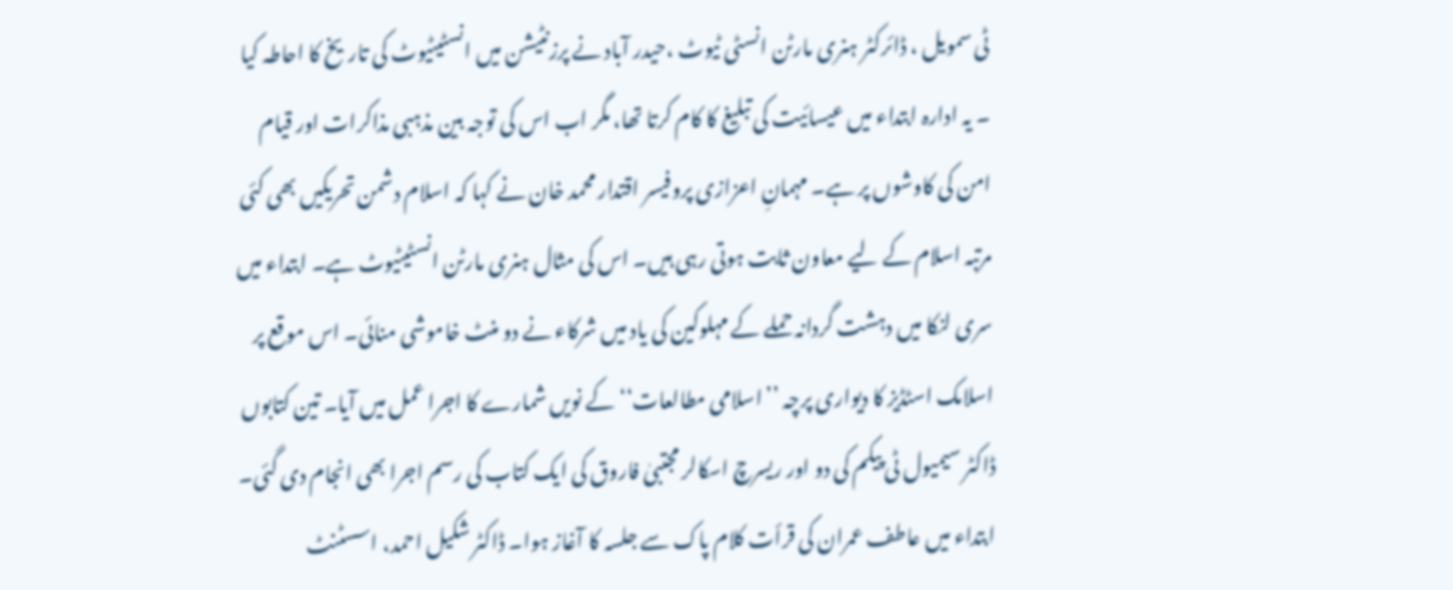ٹی سمویل ، ڈائرکٹر ہنری مارٹن انسٹی ٹیوٹ ،حیدر آباد نے پرزنٹیشن میں انسٹیٹیوٹ کی تاریخ کا احاطہ کیا ۔ یہ ادارہ ابتداء میں عیسائیت کی تبلیغ کا کام کرتا تھا، مگر اب اس کی توجہ بین مذہبی مذاکرات اور قیام امن کی کاوشوں پر ہے۔ مہمانِ اعزازی پروفیسر اقتدار محمد خان نے کہا کہ اسلام دشمن تحریکیں بھی کئی مرتبہ اسلام کے لیے معاون ثابت ہوتی رہی ہیں۔ اس کی مثال ہنری مارٹن انسٹیٹیوٹ ہے۔ ابتداء میں سری لنکا میں دہشت گردانہ حملے کے مہلوکین کی یاد میں شرکاء نے دو منٹ خاموشی منائی۔ اس موقع پر اسلامک اسٹڈیز کا دیواری پرچہ ’’اسلامی مطالعات‘‘ کے نویں شمارے کا اجرا عمل میں آیا۔ تین کتابوں ڈاکٹر سیمیول ٹی پیکم کی دو اور ریسرچ اسکالر مجتبیٰ فاروق کی ایک کتاب کی رسم اجرا بھی انجام دی گئی۔ ابتداء میں عاطف عمران کی قرأت کلام پاک سے جلسہ کا آغاز ہوا۔ ڈاکٹر شکیل احمد، اسسٹنٹ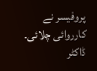پروفیسر نے کارروائی چلائی۔ ڈاکٹر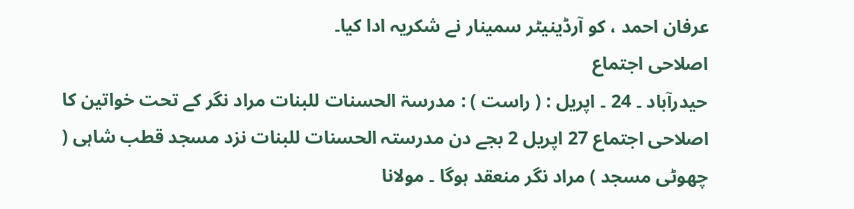عرفان احمد ، کو آرڈینیٹر سمینار نے شکریہ ادا کیا۔
اصلاحی اجتماع
حیدرآباد ۔ 24 ۔ اپریل : ( راست ) : مدرسۃ الحسنات للبنات مراد نگر کے تحت خواتین کا اصلاحی اجتماع 27 اپریل 2 بجے دن مدرستہ الحسنات للبنات نزد مسجد قطب شاہی ( چھوٹی مسجد ) مراد نگر منعقد ہوگا ۔ مولانا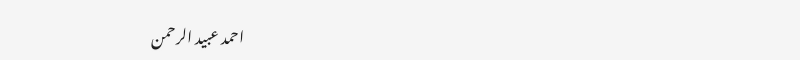احمد عبید الرحمن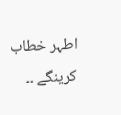اطہر خطاب کرینگے ۔۔